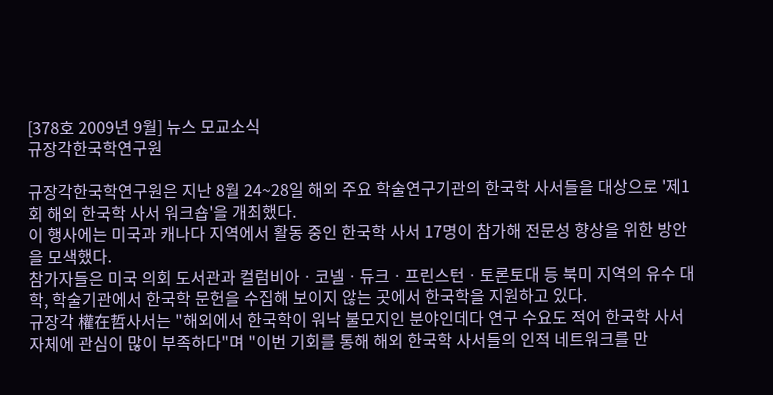[378호 2009년 9월] 뉴스 모교소식
규장각한국학연구원

규장각한국학연구원은 지난 8월 24~28일 해외 주요 학술연구기관의 한국학 사서들을 대상으로 '제1회 해외 한국학 사서 워크숍'을 개최했다.
이 행사에는 미국과 캐나다 지역에서 활동 중인 한국학 사서 17명이 참가해 전문성 향상을 위한 방안을 모색했다.
참가자들은 미국 의회 도서관과 컬럼비아ㆍ코넬ㆍ듀크ㆍ프린스턴ㆍ토론토대 등 북미 지역의 유수 대학, 학술기관에서 한국학 문헌을 수집해 보이지 않는 곳에서 한국학을 지원하고 있다.
규장각 權在哲사서는 "해외에서 한국학이 워낙 불모지인 분야인데다 연구 수요도 적어 한국학 사서 자체에 관심이 많이 부족하다"며 "이번 기회를 통해 해외 한국학 사서들의 인적 네트워크를 만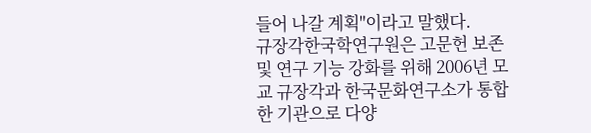들어 나갈 계획"이라고 말했다.
규장각한국학연구원은 고문헌 보존 및 연구 기능 강화를 위해 2006년 모교 규장각과 한국문화연구소가 통합한 기관으로 다양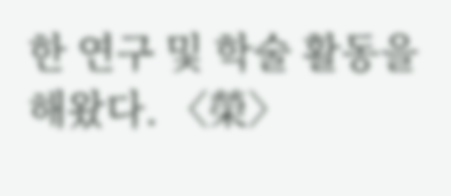한 연구 및 학술 활동을 해왔다. 〈榮〉